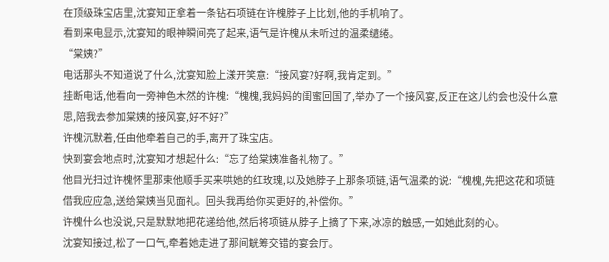在顶级珠宝店里,沈宴知正拿着一条钻石项链在许槐脖子上比划,他的手机响了。
看到来电显示,沈宴知的眼神瞬间亮了起来,语气是许槐从未听过的温柔缱绻。
“棠姨?”
电话那头不知道说了什么,沈宴知脸上漾开笑意:“接风宴?好啊,我肯定到。”
挂断电话,他看向一旁神色木然的许槐:“槐槐,我妈妈的闺蜜回国了,举办了一个接风宴,反正在这儿约会也没什么意思,陪我去参加棠姨的接风宴,好不好?”
许槐沉默着,任由他牵着自己的手,离开了珠宝店。
快到宴会地点时,沈宴知才想起什么:“忘了给棠姨准备礼物了。”
他目光扫过许槐怀里那束他顺手买来哄她的红玫瑰,以及她脖子上那条项链,语气温柔的说:“槐槐,先把这花和项链借我应应急,送给棠姨当见面礼。回头我再给你买更好的,补偿你。”
许槐什么也没说,只是默默地把花递给他,然后将项链从脖子上摘了下来,冰凉的触感,一如她此刻的心。
沈宴知接过,松了一口气,牵着她走进了那间觥筹交错的宴会厅。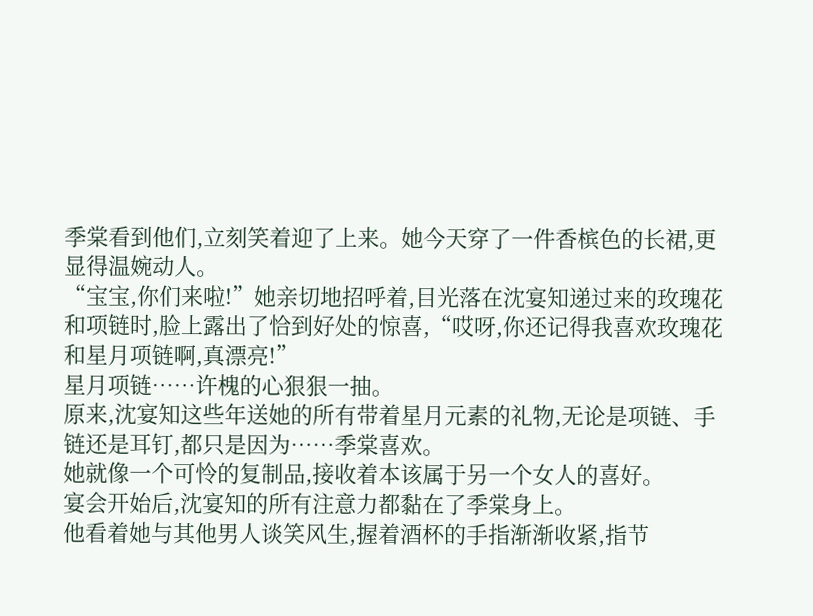季棠看到他们,立刻笑着迎了上来。她今天穿了一件香槟色的长裙,更显得温婉动人。
“宝宝,你们来啦!”她亲切地招呼着,目光落在沈宴知递过来的玫瑰花和项链时,脸上露出了恰到好处的惊喜,“哎呀,你还记得我喜欢玫瑰花和星月项链啊,真漂亮!”
星月项链……许槐的心狠狠一抽。
原来,沈宴知这些年送她的所有带着星月元素的礼物,无论是项链、手链还是耳钉,都只是因为……季棠喜欢。
她就像一个可怜的复制品,接收着本该属于另一个女人的喜好。
宴会开始后,沈宴知的所有注意力都黏在了季棠身上。
他看着她与其他男人谈笑风生,握着酒杯的手指渐渐收紧,指节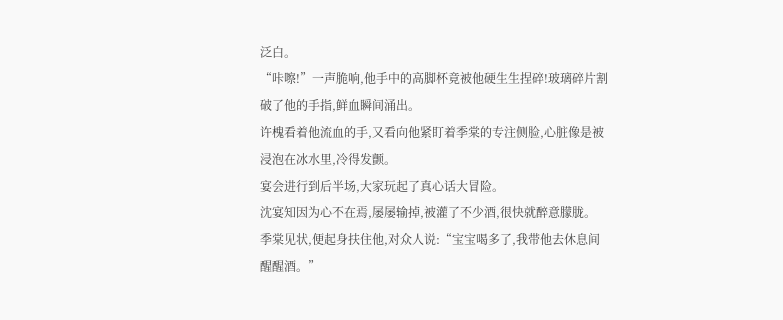泛白。
“咔嚓!”一声脆响,他手中的高脚杯竟被他硬生生捏碎!玻璃碎片割破了他的手指,鲜血瞬间涌出。
许槐看着他流血的手,又看向他紧盯着季棠的专注侧脸,心脏像是被浸泡在冰水里,冷得发颤。
宴会进行到后半场,大家玩起了真心话大冒险。
沈宴知因为心不在焉,屡屡输掉,被灌了不少酒,很快就醉意朦胧。
季棠见状,便起身扶住他,对众人说:“宝宝喝多了,我带他去休息间醒醒酒。”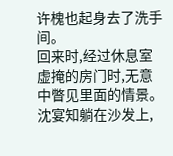许槐也起身去了洗手间。
回来时,经过休息室虚掩的房门时,无意中瞥见里面的情景。
沈宴知躺在沙发上,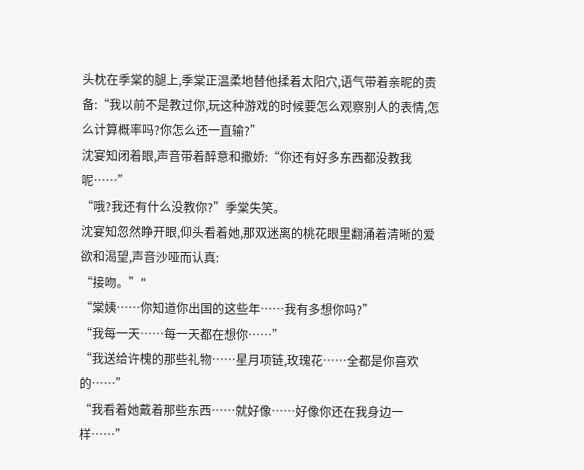头枕在季棠的腿上,季棠正温柔地替他揉着太阳穴,语气带着亲昵的责备:“我以前不是教过你,玩这种游戏的时候要怎么观察别人的表情,怎么计算概率吗?你怎么还一直输?”
沈宴知闭着眼,声音带着醉意和撒娇:“你还有好多东西都没教我呢……”
“哦?我还有什么没教你?”季棠失笑。
沈宴知忽然睁开眼,仰头看着她,那双迷离的桃花眼里翻涌着清晰的爱欲和渴望,声音沙哑而认真:
“接吻。”"
“棠姨……你知道你出国的这些年……我有多想你吗?”
“我每一天……每一天都在想你……”
“我送给许槐的那些礼物……星月项链,玫瑰花……全都是你喜欢的……”
“我看着她戴着那些东西……就好像……好像你还在我身边一样……”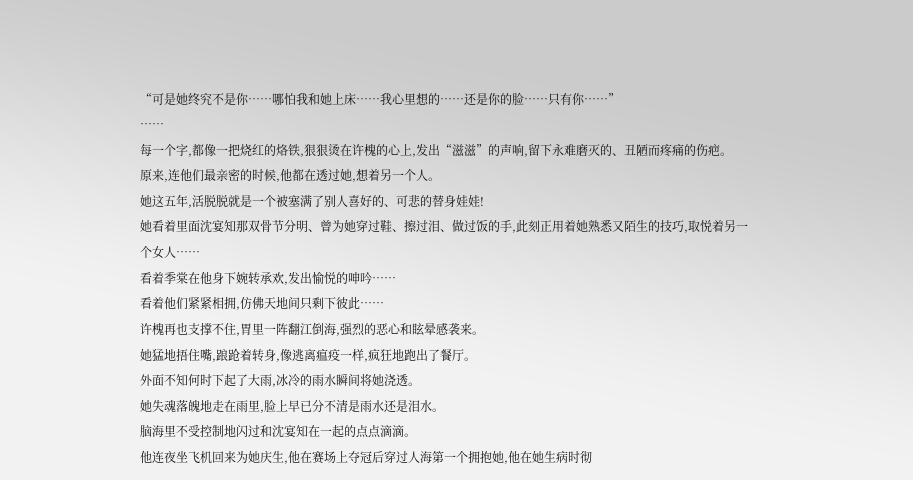“可是她终究不是你……哪怕我和她上床……我心里想的……还是你的脸……只有你……”
……
每一个字,都像一把烧红的烙铁,狠狠烫在许槐的心上,发出“滋滋”的声响,留下永难磨灭的、丑陋而疼痛的伤疤。
原来,连他们最亲密的时候,他都在透过她,想着另一个人。
她这五年,活脱脱就是一个被塞满了别人喜好的、可悲的替身娃娃!
她看着里面沈宴知那双骨节分明、曾为她穿过鞋、擦过泪、做过饭的手,此刻正用着她熟悉又陌生的技巧,取悦着另一个女人……
看着季棠在他身下婉转承欢,发出愉悦的呻吟……
看着他们紧紧相拥,仿佛天地间只剩下彼此……
许槐再也支撑不住,胃里一阵翻江倒海,强烈的恶心和眩晕感袭来。
她猛地捂住嘴,踉跄着转身,像逃离瘟疫一样,疯狂地跑出了餐厅。
外面不知何时下起了大雨,冰冷的雨水瞬间将她浇透。
她失魂落魄地走在雨里,脸上早已分不清是雨水还是泪水。
脑海里不受控制地闪过和沈宴知在一起的点点滴滴。
他连夜坐飞机回来为她庆生,他在赛场上夺冠后穿过人海第一个拥抱她,他在她生病时彻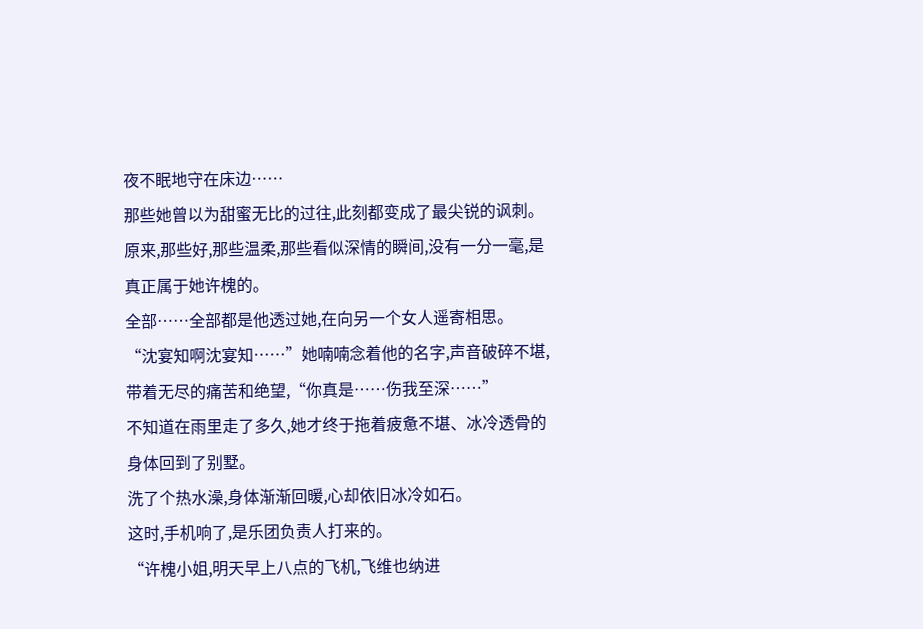夜不眠地守在床边……
那些她曾以为甜蜜无比的过往,此刻都变成了最尖锐的讽刺。
原来,那些好,那些温柔,那些看似深情的瞬间,没有一分一毫,是真正属于她许槐的。
全部……全部都是他透过她,在向另一个女人遥寄相思。
“沈宴知啊沈宴知……”她喃喃念着他的名字,声音破碎不堪,带着无尽的痛苦和绝望,“你真是……伤我至深……”
不知道在雨里走了多久,她才终于拖着疲惫不堪、冰冷透骨的身体回到了别墅。
洗了个热水澡,身体渐渐回暖,心却依旧冰冷如石。
这时,手机响了,是乐团负责人打来的。
“许槐小姐,明天早上八点的飞机,飞维也纳进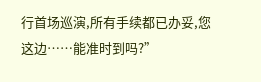行首场巡演,所有手续都已办妥,您这边……能准时到吗?”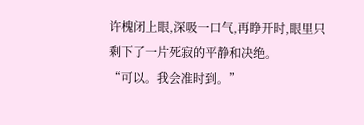许槐闭上眼,深吸一口气,再睁开时,眼里只剩下了一片死寂的平静和决绝。
“可以。我会准时到。”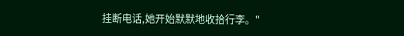挂断电话,她开始默默地收拾行李。"